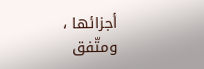أجزائها ، ومتّفق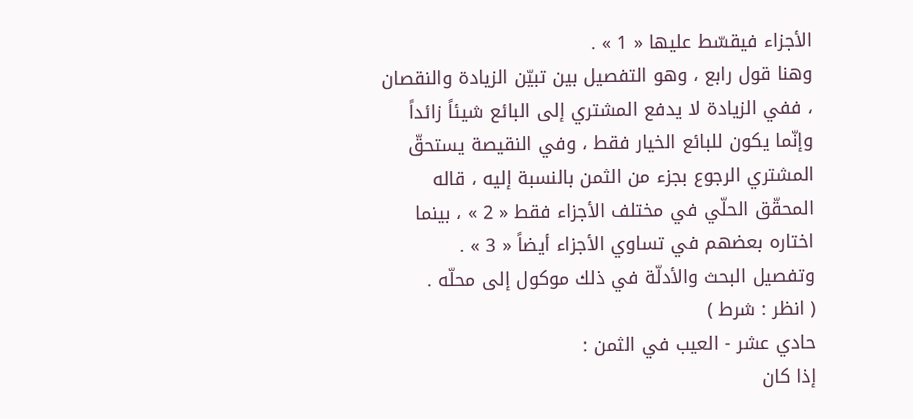الأجزاء فيقسّط عليها « 1 » .
وهنا قول رابع ، وهو التفصيل بين تبيّن الزيادة والنقصان ، ففي الزيادة لا يدفع المشتري إلى البائع شيئاً زائداً وإنّما يكون للبائع الخيار فقط ، وفي النقيصة يستحقّ المشتري الرجوع بجزء من الثمن بالنسبة إليه ، قاله المحقّق الحلّي في مختلف الأجزاء فقط « 2 » ، بينما اختاره بعضهم في تساوي الأجزاء أيضاً « 3 » .
وتفصيل البحث والأدلّة في ذلك موكول إلى محلّه .
( انظر : شرط )
حادي عشر - العيب في الثمن :
إذا كان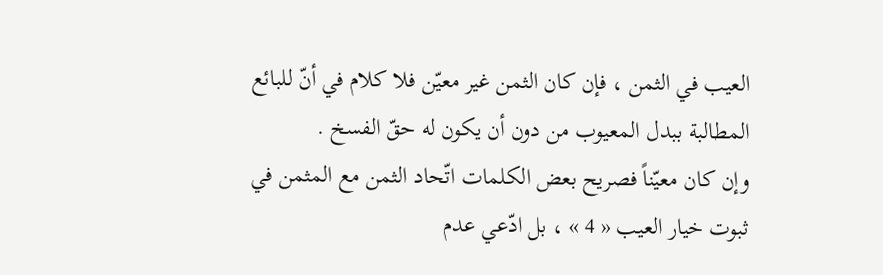العيب في الثمن ، فإن كان الثمن غير معيّن فلا كلام في أنّ للبائع المطالبة ببدل المعيوب من دون أن يكون له حقّ الفسخ .
وإن كان معيّناً فصريح بعض الكلمات اتّحاد الثمن مع المثمن في ثبوت خيار العيب « 4 » ، بل ادّعي عدم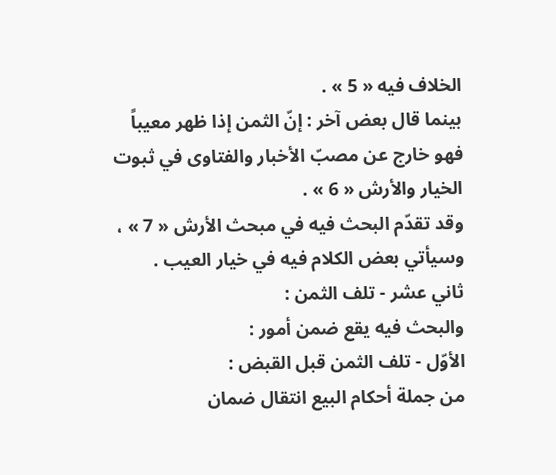الخلاف فيه « 5 » .
بينما قال بعض آخر : إنّ الثمن إذا ظهر معيباً فهو خارج عن مصبّ الأخبار والفتاوى في ثبوت الخيار والأرش « 6 » .
وقد تقدّم البحث فيه في مبحث الأرش « 7 » ، وسيأتي بعض الكلام فيه في خيار العيب .
ثاني عشر - تلف الثمن :
والبحث فيه يقع ضمن أمور :
الأوّل - تلف الثمن قبل القبض :
من جملة أحكام البيع انتقال ضمان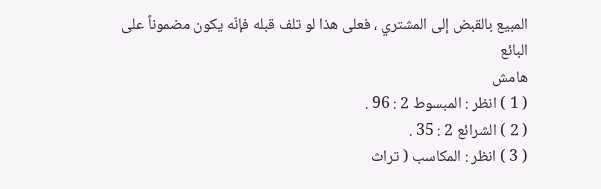المبيع بالقبض إلى المشتري ، فعلى هذا لو تلف قبله فإنّه يكون مضموناً على البائع
هامش
( 1 ) انظر : المبسوط 2 : 96 .
( 2 ) الشرائع 2 : 35 .
( 3 ) انظر : المكاسب ( تراث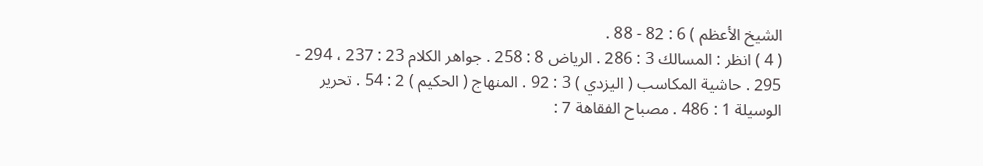الشيخ الأعظم ) 6 : 82 - 88 .
( 4 ) انظر : المسالك 3 : 286 . الرياض 8 : 258 . جواهر الكلام 23 : 237 ، 294 - 295 . حاشية المكاسب ( اليزدي ) 3 : 92 . المنهاج ( الحكيم ) 2 : 54 . تحرير الوسيلة 1 : 486 . مصباح الفقاهة 7 :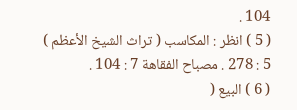104 .
( 5 ) انظر : المكاسب ( تراث الشيخ الأعظم ) 5 : 278 . مصباح الفقاهة 7 : 104 .
( 6 ) البيع (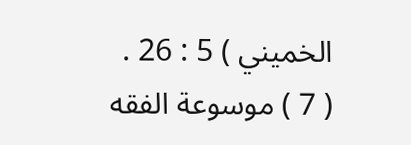الخميني ) 5 : 26 .
( 7 ) موسوعة الفقه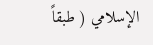الإسلامي ( طبقاً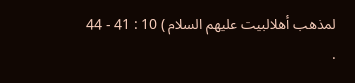لمذهب أهلالبيت عليهم السلام ) 10 : 41 - 44 .